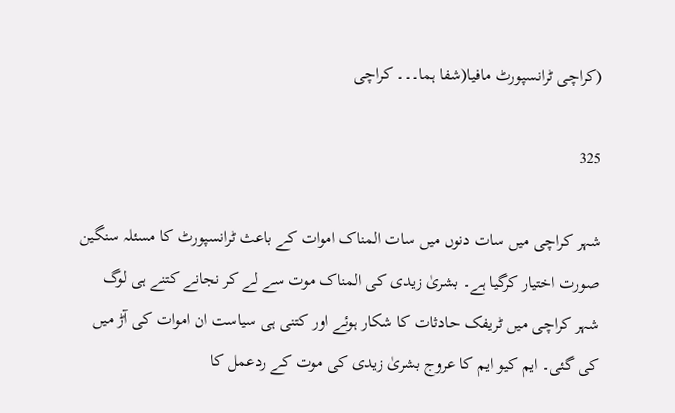(کراچی ٹرانسپورٹ مافیا(شفا ہما۔۔۔ کراچی

325

شہر کراچی میں سات دنوں میں سات المناک اموات کے باعث ٹرانسپورٹ کا مسئلہ سنگین صورت اختیار کرگیا ہے۔ بشریٰ زیدی کی المناک موت سے لے کر نجانے کتنے ہی لوگ شہر کراچی میں ٹریفک حادثات کا شکار ہوئے اور کتنی ہی سیاست ان اموات کی آڑ میں کی گئی۔ ایم کیو ایم کا عروج بشریٰ زیدی کی موت کے ردعمل کا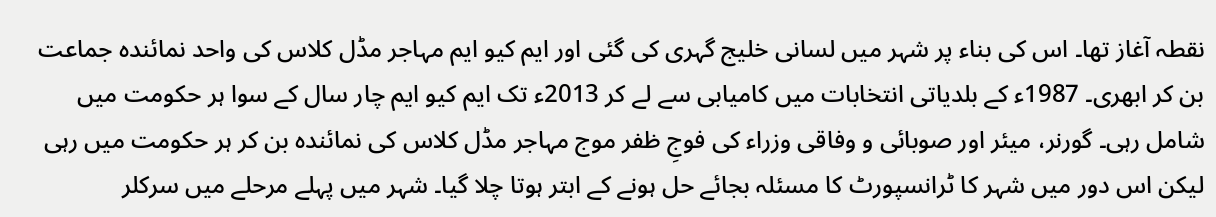نقطہ آغاز تھا۔ اس کی بناء پر شہر میں لسانی خلیج گہری کی گئی اور ایم کیو ایم مہاجر مڈل کلاس کی واحد نمائندہ جماعت بن کر ابھری۔ 1987ء کے بلدیاتی انتخابات میں کامیابی سے لے کر 2013ء تک ایم کیو ایم چار سال کے سوا ہر حکومت میں شامل رہی۔ گورنر، میئر اور صوبائی و وفاقی وزراء کی فوجِ ظفر موج مہاجر مڈل کلاس کی نمائندہ بن کر ہر حکومت میں رہی لیکن اس دور میں شہر کا ٹرانسپورٹ کا مسئلہ بجائے حل ہونے کے ابتر ہوتا چلا گیا۔ شہر میں پہلے مرحلے میں سرکلر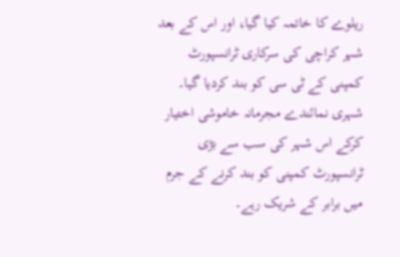ریلوے کا خاتمہ کیا گیا، اور اس کے بعد شہر کراچی کی سرکاری ٹرانسپورٹ کمپنی کے ٹی سی کو بند کردیا گیا۔ شہری نمائندے مجرمانہ خاموشی اختیار کرکے اس شہر کی سب سے بڑی ٹرانسپورٹ کمپنی کو بند کرنے کے جرم میں برابر کے شریک رہے۔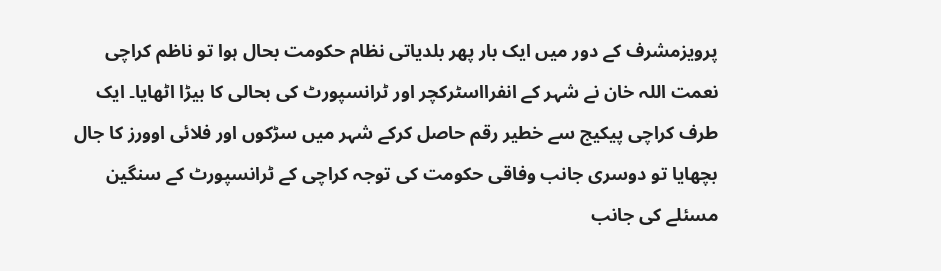پرویزمشرف کے دور میں ایک بار پھر بلدیاتی نظام حکومت بحال ہوا تو ناظم کراچی نعمت اللہ خان نے شہر کے انفرااسٹرکچر اور ٹرانسپورٹ کی بحالی کا بیڑا اٹھایا۔ ایک طرف کراچی پیکیج سے خطیر رقم حاصل کرکے شہر میں سڑکوں اور فلائی اوورز کا جال بچھایا تو دوسری جانب وفاقی حکومت کی توجہ کراچی کے ٹرانسپورٹ کے سنگین مسئلے کی جانب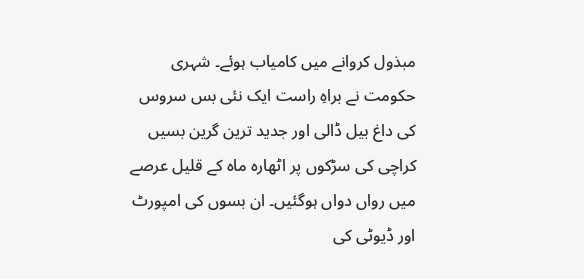مبذول کروانے میں کامیاب ہوئے۔ شہری حکومت نے براہِ راست ایک نئی بس سروس کی داغ بیل ڈالی اور جدید ترین گرین بسیں کراچی کی سڑکوں پر اٹھارہ ماہ کے قلیل عرصے میں رواں دواں ہوگئیں۔ ان بسوں کی امپورٹ اور ڈیوٹی کی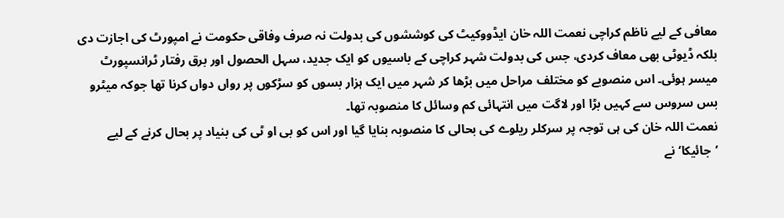معافی کے لیے ناظم کراچی نعمت اللہ خان ایڈووکیٹ کی کوششوں کی بدولت نہ صرف وفاقی حکومت نے امپورٹ کی اجازت دی بلکہ ڈیوٹی بھی معاف کردی، جس کی بدولت شہر کراچی کے باسیوں کو ایک جدید، سہل الحصول اور برق رفتار ٹرانسپورٹ میسر ہوئی۔ اس منصوبے کو مختلف مراحل میں بڑھا کر شہر میں ایک ہزار بسوں کو سڑکوں پر رواں دواں کرنا تھا جوکہ میٹرو بس سروس سے کہیں بڑا اور لاگت میں انتہائی کم وسائل کا منصوبہ تھا۔
نعمت اللہ خان کی ہی توجہ پر سرکلر ریلوے کی بحالی کا منصوبہ بنایا گیا اور اس کو بی او ٹی کی بنیاد پر بحال کرنے کے لیے ’جائیکا‘ نے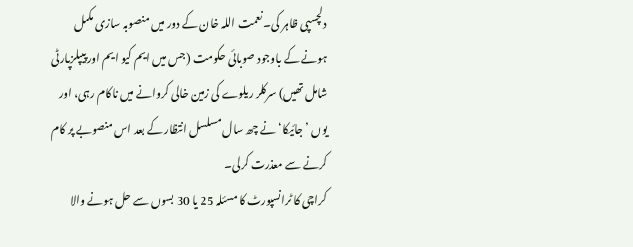دلچسپی ظاہر کی۔ نعمت اللہ خان کے دور میں منصوبہ سازی مکمل ہونے کے باوجود صوبائی حکومت (جس میں ایم کیو ایم اور پیپلزپارٹی شامل تھیں) سرکلر ریلوے کی زمین خالی کروانے میں ناکام رہی، اور یوں ’جائیکا‘ نے چھ سال مسلسل انتظار کے بعد اس منصوبے پر کام کرنے سے معذرت کرلی۔
کراچی کا ٹرانسپورٹ کا مسئلہ 25 یا 30 بسوں سے حل ہونے والا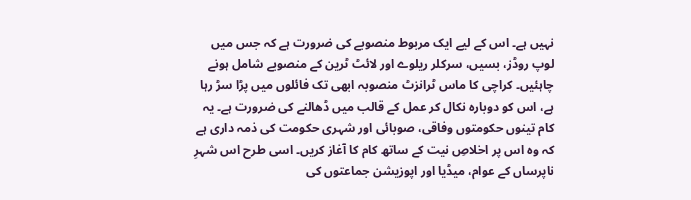نہیں ہے۔ اس کے لیے ایک مربوط منصوبے کی ضرورت ہے کہ جس میں لوپ روڈز، بسیں، سرکلر ریلوے اور لائٹ ٹرین کے منصوبے شامل ہونے چاہئیں۔ کراچی کا ماس ٹرانزٹ منصوبہ ابھی تک فائلوں میں پڑا سڑ رہا ہے، اس کو دوبارہ نکال کر عمل کے قالب میں ڈھالنے کی ضرورت ہے۔ یہ کام تینوں حکومتوں وفاقی، صوبائی اور شہری حکومت کی ذمہ داری ہے کہ وہ اس پر اخلاصِ نیت کے ساتھ کام کا آغاز کریں۔ اسی طرح اس شہرِ ناپرساں کے عوام، میڈیا اور اپوزیشن جماعتوں کی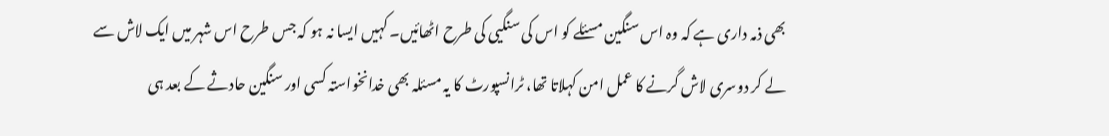بھی ذمہ داری ہے کہ وہ اس سنگین مسئلے کو اس کی سنگیی کی طرح اٹھائیں۔ کہیں ایسا نہ ہو کہ جس طرح اس شہر میں ایک لاش سے لے کر دوسری لاش گرنے کا عمل امن کہلاتا تھا، ٹرانسپورٹ کا یہ مسئلہ بھی خدانخواستہ کسی اور سنگین حادثے کے بعد ہی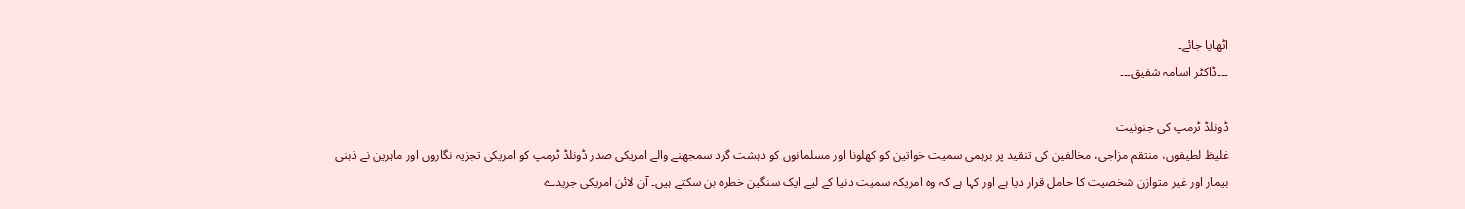اٹھایا جائے۔
۔۔۔ڈاکٹر اسامہ شفیق۔۔۔

ڈونلڈ ٹرمپ کی جنونیت
غلیظ لطیفوں، منتقم مزاجی، مخالفین کی تنقید پر برہمی سمیت خواتین کو کھلونا اور مسلمانوں کو دہشت گرد سمجھنے والے امریکی صدر ڈونلڈ ٹرمپ کو امریکی تجزیہ نگاروں اور ماہرین نے ذہنی بیمار اور غیر متوازن شخصیت کا حامل قرار دیا ہے اور کہا ہے کہ وہ امریکہ سمیت دنیا کے لیے ایک سنگین خطرہ بن سکتے ہیں۔ آن لائن امریکی جریدے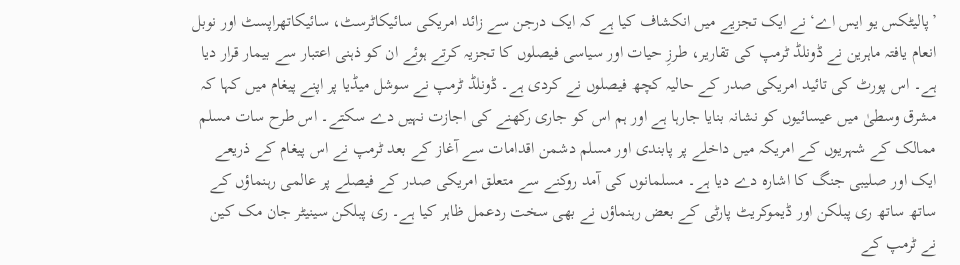’پالیٹکس یو ایس اے‘ نے ایک تجزیے میں انکشاف کیا ہے کہ ایک درجن سے زائد امریکی سائیکاٹرسٹ، سائیکاتھراپسٹ اور نوبل انعام یافتہ ماہرین نے ڈونلڈ ٹرمپ کی تقاریر، طرزِ حیات اور سیاسی فیصلوں کا تجزیہ کرتے ہوئے ان کو ذہنی اعتبار سے بیمار قرار دیا ہے۔ اس پورٹ کی تائید امریکی صدر کے حالیہ کچھ فیصلوں نے کردی ہے۔ ڈونلڈ ٹرمپ نے سوشل میڈیا پر اپنے پیغام میں کہا کہ مشرق وسطیٰ میں عیسائیوں کو نشانہ بنایا جارہا ہے اور ہم اس کو جاری رکھنے کی اجازت نہیں دے سکتے۔ اس طرح سات مسلم ممالک کے شہریوں کے امریکہ میں داخلے پر پابندی اور مسلم دشمن اقدامات سے آغاز کے بعد ٹرمپ نے اس پیغام کے ذریعے ایک اور صلیبی جنگ کا اشارہ دے دیا ہے۔ مسلمانوں کی آمد روکنے سے متعلق امریکی صدر کے فیصلے پر عالمی رہنماؤں کے ساتھ ساتھ ری پبلکن اور ڈیموکریٹ پارٹی کے بعض رہنماؤں نے بھی سخت ردعمل ظاہر کیا ہے۔ ری پبلکن سینیٹر جان مک کین نے ٹرمپ کے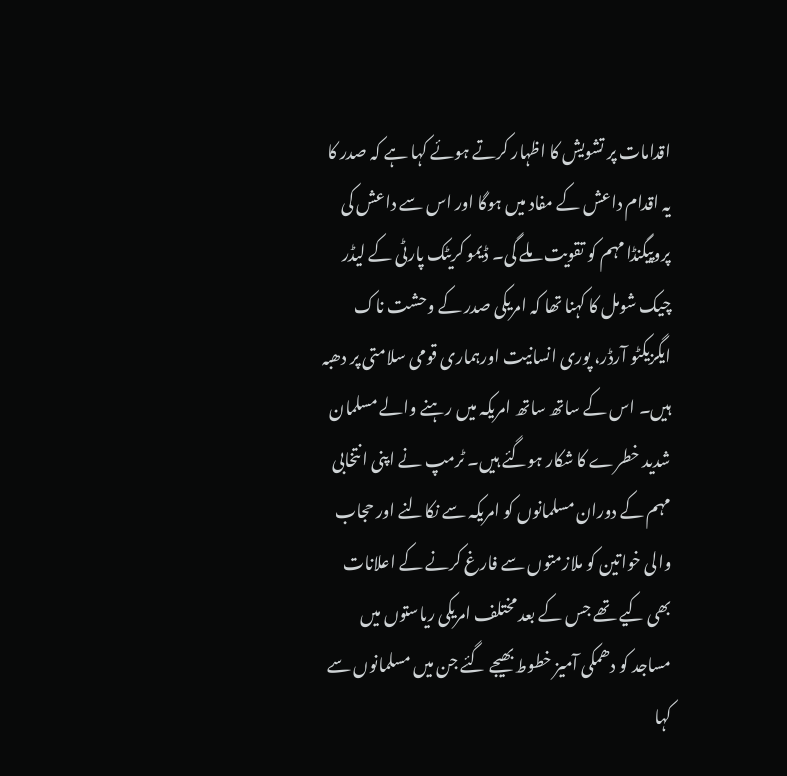اقدامات پر تشویش کا اظہار کرتے ہوئے کہا ہے کہ صدر کا یہ اقدام داعش کے مفاد میں ہوگا اور اس سے داعش کی پروپیگنڈا مہم کو تقویت ملے گی۔ ڈیمو کریٹک پارٹی کے لیڈر چیک شومل کا کہنا تھا کہ امریکی صدر کے وحشت ناک ایگزیکٹو آرڈر، پوری انسانیت اورہماری قومی سلامتی پر دھبہ ہیں۔ اس کے ساتھ ساتھ امریکہ میں رہنے والے مسلمان شدید خطرے کا شکار ہوگئے ہیں۔ ٹرمپ نے اپنی انتخابی مہم کے دوران مسلمانوں کو امریکہ سے نکالنے اور حجاب والی خواتین کو ملازمتوں سے فارغ کرنے کے اعلانات بھی کیے تھے جس کے بعد مختلف امریکی ریاستوں میں مساجد کو دھمکی آمیز خطوط بھیجے گئے جن میں مسلمانوں سے کہا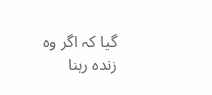گیا کہ اگر وہ زندہ رہنا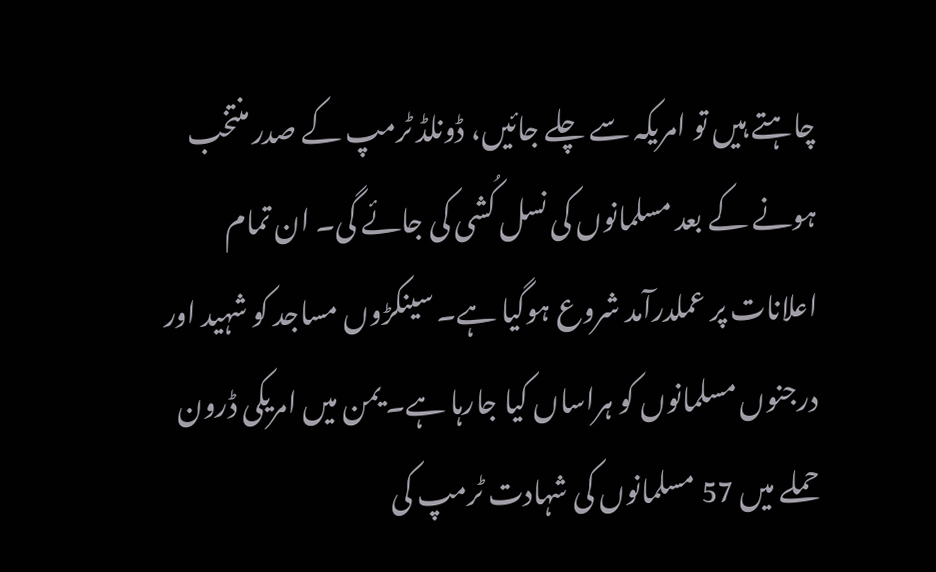چاہتے ہیں تو امریکہ سے چلے جائیں، ڈونلڈ ٹرمپ کے صدر منتخب ہونے کے بعد مسلمانوں کی نسل کُشی کی جائے گی۔ ان تمام اعلانات پر عملدرآمد شروع ہوگیا ہے۔ سینکڑوں مساجد کو شہید اور درجنوں مسلمانوں کو ہراساں کیا جارہا ہے۔ یمن میں امریکی ڈرون حملے میں 57 مسلمانوں کی شہادت ٹرمپ کی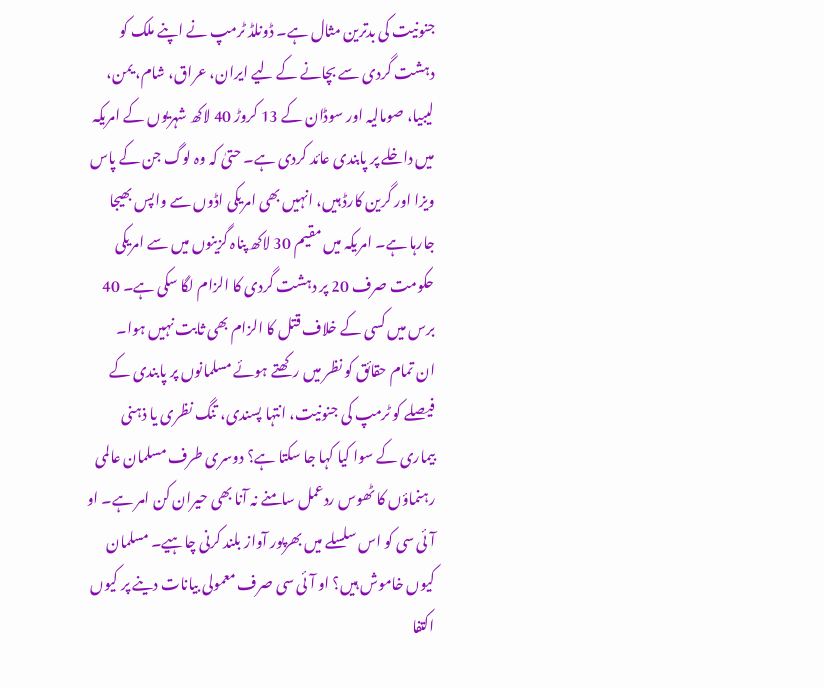جنونیت کی بدترین مثال ہے۔ ڈونلڈ ٹرمپ نے اپنے ملک کو دہشت گردی سے بچانے کے لیے ایران، عراق، شام، یمن، لیبیا، صومالیہ اور سوڈان کے 13 کروڑ 40 لاکھ شہریوں کے امریکہ میں داخلے پر پابندی عائد کردی ہے۔ حتیٰ کہ وہ لوگ جن کے پاس ویزا اور گرین کارڈ ہیں، انہیں بھی امریکی اڈوں سے واپس بھیجا جارہا ہے۔ امریکہ میں مقیم 30 لاکھ پناہ گزینوں میں سے امریکی حکومت صرف 20 پر دہشت گردی کا الزام لگا سکی ہے۔ 40 برس میں کسی کے خلاف قتل کا الزام بھی ثابت نہیں ہوا۔
ان تمام حقائق کو نظر میں رکھتے ہوئے مسلمانوں پر پابندی کے فیصلے کو ٹرمپ کی جنونیت، انتہا پسندی، تنگ نظری یا ذہنی بیماری کے سوا کیا کہا جا سکتا ہے؟ دوسری طرف مسلمان عالمی رہنماؤں کا ٹھوس ردعمل سامنے نہ آنا بھی حیران کن امر ہے۔ او آئی سی کو اس سلسلے میں بھرپور آواز بلند کرنی چاہیے۔ مسلمان کیوں خاموش ہیں؟ او آئی سی صرف معمولی بیانات دینے پر کیوں اکتفا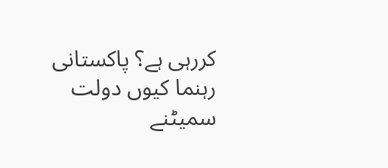کررہی ہے؟ پاکستانی رہنما کیوں دولت سمیٹنے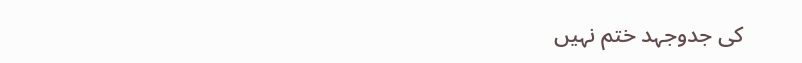کی جدوجہد ختم نہیں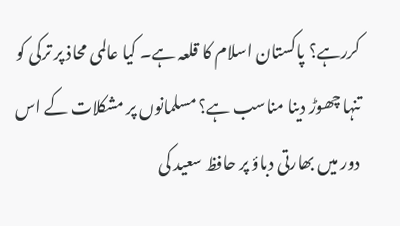کررہے؟ پاکستان اسلام کا قلعہ ہے۔ کیا عالمی محاذ پر ترکی کو تنہا چھوڑ دینا مناسب ہے؟ مسلمانوں پر مشکلات کے اس دور میں بھارتی دباؤ پر حافظ سعید کی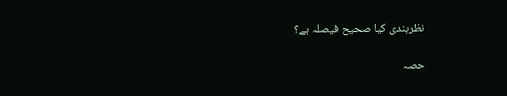نظربندی کیا صحیح فیصلہ ہے؟

حصہ